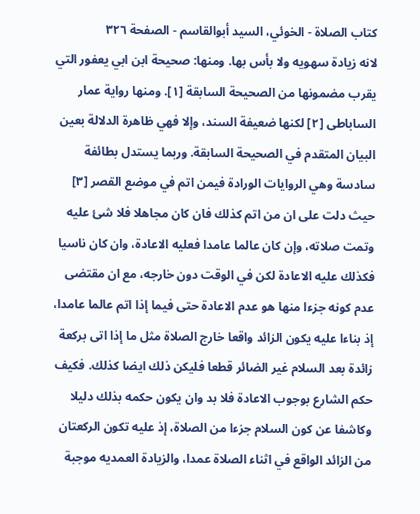كتاب الصلاة - الخوئي، السيد أبوالقاسم - الصفحة ٣٢٦
لانه زيادة سهويه ولا بأس بها. ومنها: صحيحة ابن ابي يعفور التي يقرب مضمونها من الصحيحة السابقة [١]. ومنها رواية عمار الساباطى [٢] لكنها ضعيفة السند، وإلا فهي ظاهرة الدلالة بعين البيان المتقدم في الصحيحة السابقة. وربما يستدل بطائفة سادسة وهي الروايات الورادة فيمن اتم في موضع القصر [٣] حيث دلت على ان من اتم كذلك فان كان مجاهلا فلا شئ عليه وتمت صلاته، وإن كان عالما عامدا فعليه الاعادة، وان كان ناسيا فكذلك عليه الاعادة لكن في الوقت دون خارجه، مع ان مقتضى عدم كونه جزءا منها هو عدم الاعادة حتى فيما إذا اتم عالما عامدا، إذ بناءا عليه يكون الزائد واقعا خارج الصلاة مثل ما إذا اتى بركعة زائدة بعد السلام غير الضائر قطعا فليكن ذلك ايضا كذلك. فكيف حكم الشارع بوجوب الاعادة فلا بد وان يكون حكمه بذلك دليلا وكاشفا عن كون السلام جزءا من الصلاة، إذ عليه تكون الركعتان من الزائد الواقع في اثناء الصلاة عمدا، والزيادة العمديه موجبة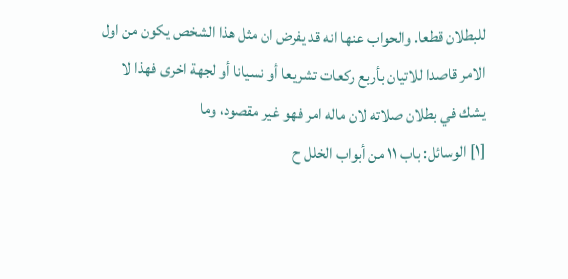للبطلان قطعا. والحواب عنها انه قد يفرض ان مثل هذا الشخص يكون من اول الامر قاصدا للاتيان بأربع ركعات تشريعا أو نسيانا أو لجهة اخرى فهذا لا يشك في بطلان صلاته لان ماله امر فهو غير مقصود، وما
[١] الوسائل: باب ١١ من أبواب الخلل ح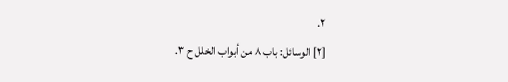٢.
[٢] الوسائل: باب ٨ من أبواب الخلل ح ٣.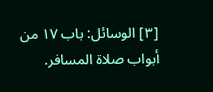[٣] الوسائل: باب ١٧ من أبواب صلاة المسافر.